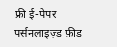फ्री ई-पेपर
पर्सनलाइज़्ड फ़ीड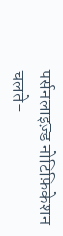पर्सनलाइज़्ड नोटिफ़िकेशन
चलते-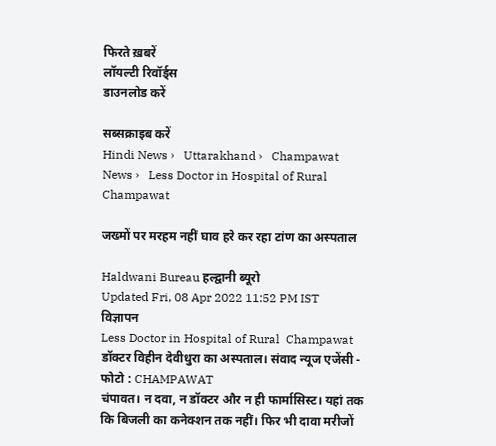फिरते ख़बरें
लॉयल्टी रिवॉर्ड्स
डाउनलोड करें

सब्सक्राइब करें
Hindi News ›   Uttarakhand ›   Champawat News ›   Less Doctor in Hospital of Rural Champawat

जख्मों पर मरहम नहीं घाव हरे कर रहा टांण का अस्पताल

Haldwani Bureau हल्द्वानी ब्यूरो
Updated Fri, 08 Apr 2022 11:52 PM IST
विज्ञापन
Less Doctor in Hospital of Rural  Champawat
डॉक्टर विहीन देवीधुरा का अस्पताल। संवाद न्यूज एजेंसी - फोटो : CHAMPAWAT
चंपावत। न दवा, न डॉक्टर और न ही फार्मासिस्ट। यहां तक कि बिजली का कनेक्शन तक नहीं। फिर भी दावा मरीजों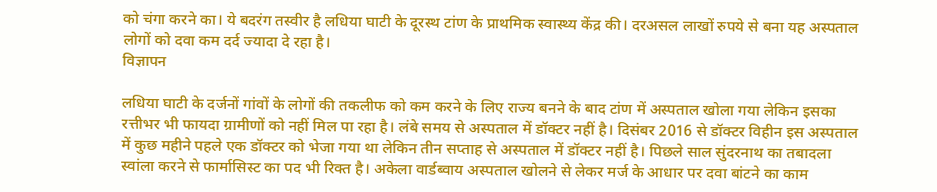को चंगा करने का। ये बदरंग तस्वीर है लधिया घाटी के दूरस्थ टांण के प्राथमिक स्वास्थ्य केंद्र की। दरअसल लाखों रुपये से बना यह अस्पताल लोगों को दवा कम दर्द ज्यादा दे रहा है।
विज्ञापन

लधिया घाटी के दर्जनों गांवों के लोगों की तकलीफ को कम करने के लिए राज्य बनने के बाद टांण में अस्पताल खोला गया लेकिन इसका रत्तीभर भी फायदा ग्रामीणों को नहीं मिल पा रहा है। लंबे समय से अस्पताल में डॉक्टर नहीं है। दिसंबर 2016 से डॉक्टर विहीन इस अस्पताल में कुछ महीने पहले एक डॉक्टर को भेजा गया था लेकिन तीन सप्ताह से अस्पताल में डॉक्टर नहीं है। पिछले साल सुंदरनाथ का तबादला स्वांला करने से फार्मासिस्ट का पद भी रिक्त है। अकेला वार्डब्वाय अस्पताल खोलने से लेकर मर्ज के आधार पर दवा बांटने का काम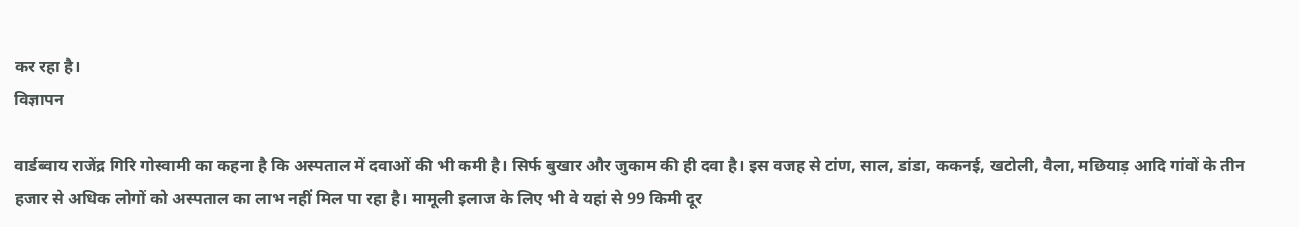कर रहा है।
विज्ञापन

वार्डब्वाय राजेंद्र गिरि गोस्वामी का कहना है कि अस्पताल में दवाओं की भी कमी है। सिर्फ बुखार और जुकाम की ही दवा है। इस वजह से टांण, साल, डांडा, ककनई, खटोली, वैला, मछियाड़ आदि गांवों के तीन हजार से अधिक लोगों को अस्पताल का लाभ नहीं मिल पा रहा है। मामूली इलाज के लिए भी वे यहां से 99 किमी दूर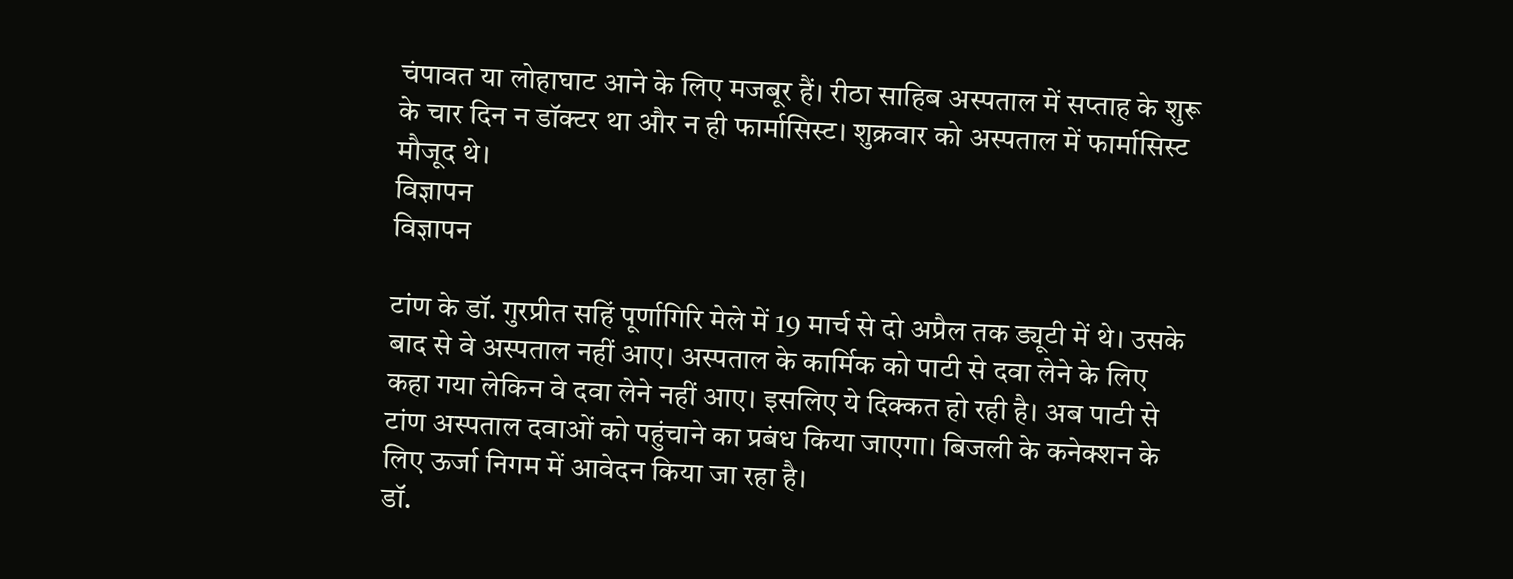चंपावत या लोहाघाट आने के लिए मजबूर हैं। रीठा साहिब अस्पताल में सप्ताह के शुरू के चार दिन न डॉक्टर था और न ही फार्मासिस्ट। शुक्रवार को अस्पताल में फार्मासिस्ट मौजूद थे।
विज्ञापन
विज्ञापन

टांण के डॉ. गुरप्रीत सहिं पूर्णागिरि मेले में 19 मार्च से दो अप्रैल तक ड्यूटी में थे। उसके बाद से वे अस्पताल नहीं आए। अस्पताल के कार्मिक को पाटी से दवा लेने के लिए कहा गया लेकिन वे दवा लेने नहीं आए। इसलिए ये दिक्कत हो रही है। अब पाटी से टांण अस्पताल दवाओं को पहुंचाने का प्रबंध किया जाएगा। बिजली के कनेक्शन के लिए ऊर्जा निगम में आवेदन किया जा रहा है।
डॉ.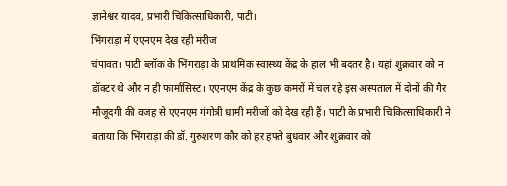ज्ञानेश्वर यादव, प्रभारी चिकित्साधिकारी, पाटी।
भिंगराड़ा में एएनएम देख रही मरीज
चंपावत। पाटी ब्लॉक के भिंगराड़ा के प्राथमिक स्वास्थ्य केंद्र के हाल भी बदतर है। यहां शुक्रवार को न डॉक्टर थे और न ही फार्मासिस्ट। एएनएम केंद्र के कुछ कमरों में चल रहे इस अस्पताल में दोनों की गैर मौजूदगी की वजह से एएनएम गंगोत्री धामी मरीजों को देख रही हैं। पाटी के प्रभारी चिकित्साधिकारी ने बताया कि भिंगराड़ा की डॉ. गुरुशरण कौर को हर हफ्ते बुधवार और शुक्रवार को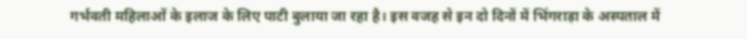गर्भवती महिलाओं के इलाज के लिए पाटी बुलाया जा रहा है। इस वजह से इन दो दिनों में भिंगराड़ा के अस्पताल में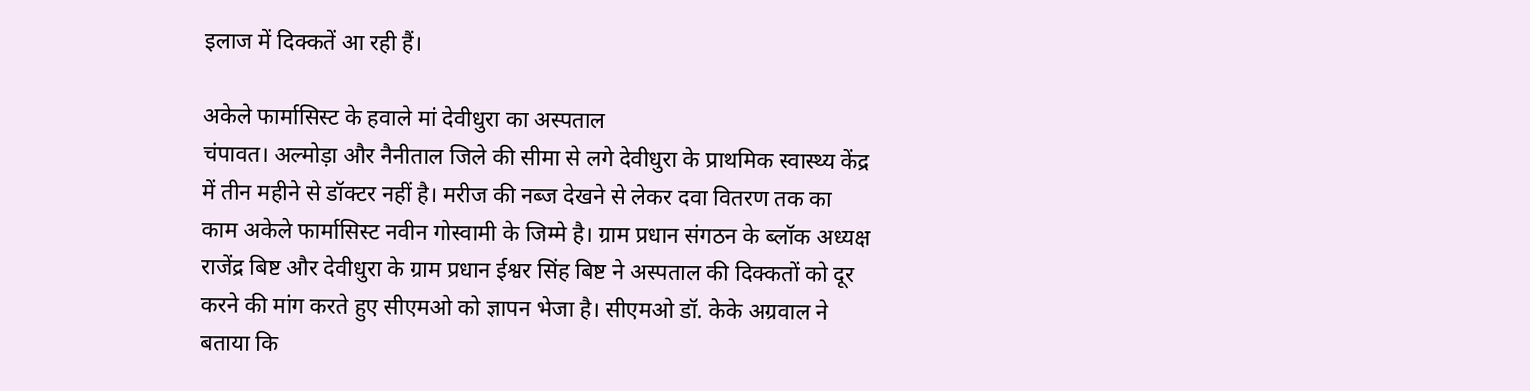इलाज में दिक्कतें आ रही हैं।

अकेले फार्मासिस्ट के हवाले मां देवीधुरा का अस्पताल
चंपावत। अल्मोड़ा और नैनीताल जिले की सीमा से लगे देवीधुरा के प्राथमिक स्वास्थ्य केंद्र में तीन महीने से डॉक्टर नहीं है। मरीज की नब्ज देखने से लेकर दवा वितरण तक का काम अकेले फार्मासिस्ट नवीन गोस्वामी के जिम्मे है। ग्राम प्रधान संगठन के ब्लॉक अध्यक्ष राजेंद्र बिष्ट और देवीधुरा के ग्राम प्रधान ईश्वर सिंह बिष्ट ने अस्पताल की दिक्कतों को दूर करने की मांग करते हुए सीएमओ को ज्ञापन भेजा है। सीएमओ डॉ. केके अग्रवाल ने बताया कि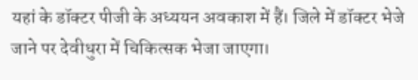यहां के डॉक्टर पीजी के अध्ययन अवकाश में हैं। जिले में डॉक्टर भेजे जाने पर देवीधुरा में चिकित्सक भेजा जाएगा।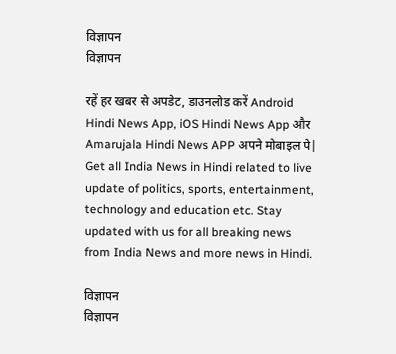विज्ञापन
विज्ञापन

रहें हर खबर से अपडेट, डाउनलोड करें Android Hindi News App, iOS Hindi News App और Amarujala Hindi News APP अपने मोबाइल पे|
Get all India News in Hindi related to live update of politics, sports, entertainment, technology and education etc. Stay updated with us for all breaking news from India News and more news in Hindi.

विज्ञापन
विज्ञापन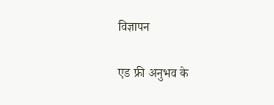विज्ञापन

एड फ्री अनुभव के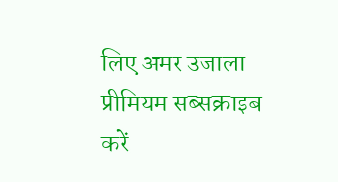लिए अमर उजाला प्रीमियम सब्सक्राइब करें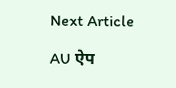Next Article

AU ऐप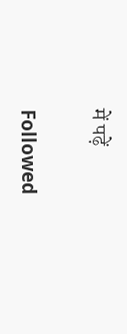में पढ़ें

Followed